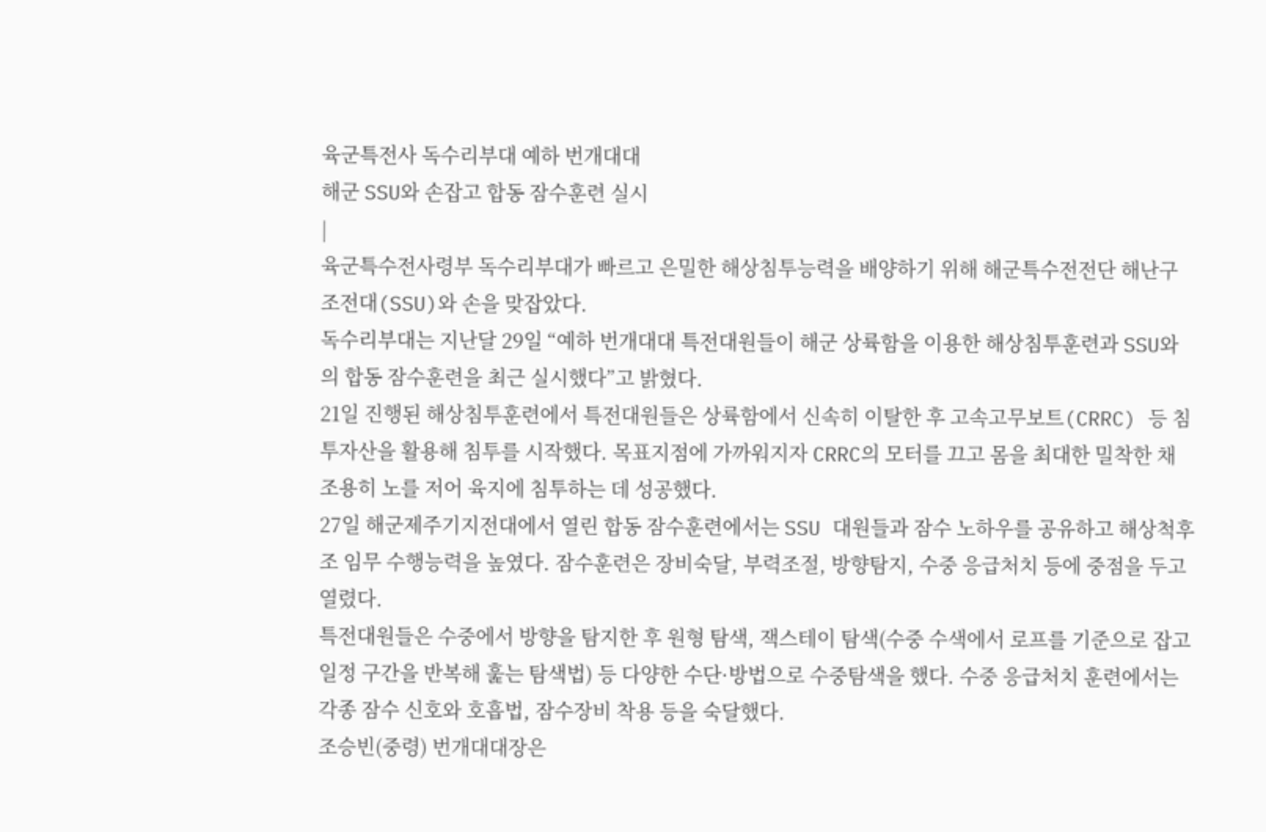육군특전사 독수리부대 예하 번개대대
해군 SSU와 손잡고 합동 잠수훈련 실시
|
육군특수전사령부 독수리부대가 빠르고 은밀한 해상침투능력을 배양하기 위해 해군특수전전단 해난구조전대(SSU)와 손을 맞잡았다.
독수리부대는 지난달 29일 “예하 번개대대 특전대원들이 해군 상륙함을 이용한 해상침투훈련과 SSU와의 합동 잠수훈련을 최근 실시했다”고 밝혔다.
21일 진행된 해상침투훈련에서 특전대원들은 상륙함에서 신속히 이탈한 후 고속고무보트(CRRC) 등 침투자산을 활용해 침투를 시작했다. 목표지점에 가까워지자 CRRC의 모터를 끄고 몸을 최대한 밀착한 채 조용히 노를 저어 육지에 침투하는 데 성공했다.
27일 해군제주기지전대에서 열린 합동 잠수훈련에서는 SSU 대원들과 잠수 노하우를 공유하고 해상척후조 임무 수행능력을 높였다. 잠수훈련은 장비숙달, 부력조절, 방향탐지, 수중 응급처치 등에 중점을 두고 열렸다.
특전대원들은 수중에서 방향을 탐지한 후 원형 탐색, 잭스테이 탐색(수중 수색에서 로프를 기준으로 잡고 일정 구간을 반복해 훑는 탐색법) 등 다양한 수단·방법으로 수중탐색을 했다. 수중 응급처치 훈련에서는 각종 잠수 신호와 호흡법, 잠수장비 착용 등을 숙달했다.
조승빈(중령) 번개대대장은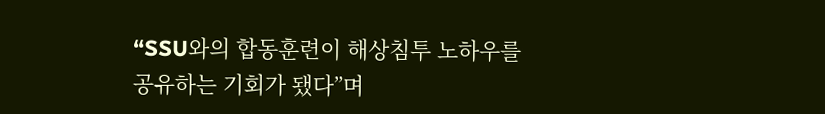“SSU와의 합동훈련이 해상침투 노하우를 공유하는 기회가 됐다”며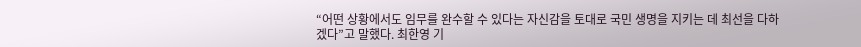“어떤 상황에서도 임무를 완수할 수 있다는 자신감을 토대로 국민 생명을 지키는 데 최선을 다하겠다”고 말했다. 최한영 기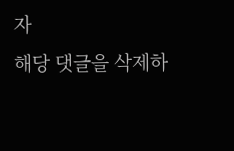자
해당 댓글을 삭제하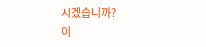시겠습니까?
이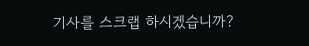기사를 스크랩 하시겠습니까?